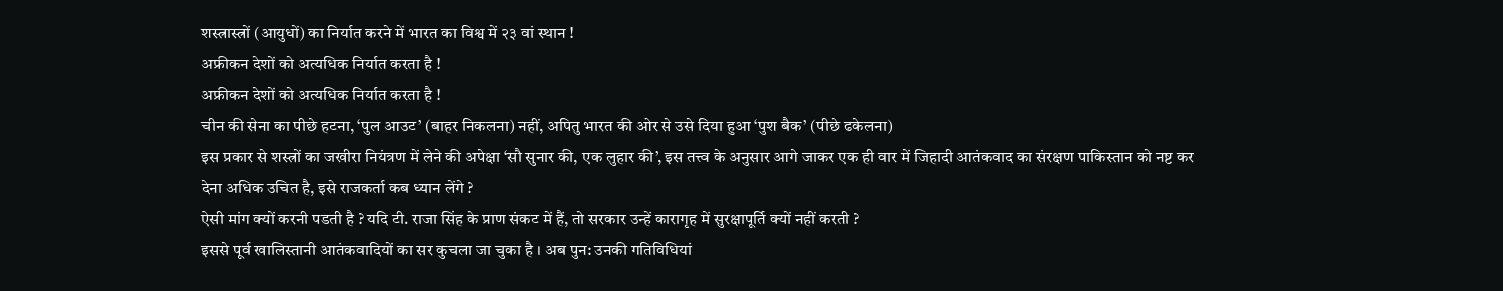शस्त्रास्त्रों (आयुधों) का निर्यात करने में भारत का विश्व में २३ वां स्थान !
अफ्रीकन देशों को अत्यधिक निर्यात करता है !
अफ्रीकन देशों को अत्यधिक निर्यात करता है !
चीन की सेना का पीछे हटना, ‘पुल आउट’ (बाहर निकलना) नहीं, अपितु भारत की ओर से उसे दिया हुआ ‘पुश बैक’ (पीछे ढकेलना)
इस प्रकार से शस्त्रों का जखीरा नियंत्रण में लेने की अपेक्षा ‘सौ सुनार की, एक लुहार की’, इस तत्त्व के अनुसार आगे जाकर एक ही वार में जिहादी आतंकवाद का संरक्षण पाकिस्तान को नष्ट कर देना अधिक उचित है, इसे राजकर्ता कब ध्यान लेंगे ?
ऐसी मांग क्यों करनी पडती है ? यदि टी. राजा सिंह के प्राण संकट में हैं, तो सरकार उन्हें कारागृह में सुरक्षापूर्ति क्यों नहीं करती ?
इससे पूर्व खालिस्तानी आतंकवादियों का सर कुचला जा चुका है । अब पुन: उनकी गतिविधियां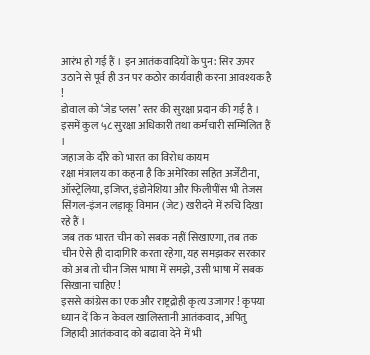आरंभ हो गई हैं । इन आतंकवादियों के पुन: सिर ऊपर उठाने से पूर्व ही उन पर कठोर कार्यवाही करना आवश्यक है !
डोवाल को ‘जेड प्लस’ स्तर की सुरक्षा प्रदान की गई है । इसमें कुल ५८ सुरक्षा अधिकारी तथा कर्मचारी सम्मिलित हैं ।
जहाज के दौरे को भारत का विरोध कायम
रक्षा मंत्रालय का कहना है कि अमेरिका सहित अर्जेंटीना, ऑस्ट्रेलिया, इजिप्त, इंडोनेशिया और फिलीपींस भी तेजस सिंगल-इंजन लड़ाकू विमान (जेट) खरीदने में रुचि दिखा रहे हैं ।
जब तक भारत चीन को सबक नहीं सिखाएगा, तब तक चीन ऐसे ही दादागिरि करता रहेगा, यह समझकर सरकार को अब तो चीन जिस भाषा में समझे, उसी भाषा में सबक सिखाना चाहिए !
इससे कांग्रेस का एक और राष्ट्रद्रोही कृत्य उजागर ! कृपया ध्यान दें कि न केवल खालिस्तानी आतंकवाद, अपितु जिहादी आतंकवाद को बढावा देने में भी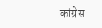कांग्रेस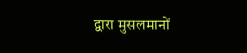द्वारा मुसलमानों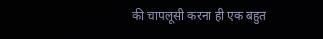की चापलूसी करना ही एक बहुत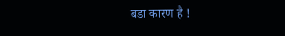बडा कारण है !